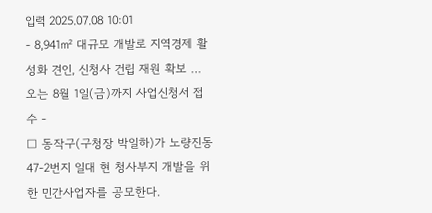입력 2025.07.08 10:01
- 8,941㎡ 대규모 개발로 지역경제 활성화 견인, 신청사 건립 재원 확보 … 오는 8월 1일(금)까지 사업신청서 접수 -
□ 동작구(구청장 박일하)가 노량진동 47-2번지 일대 현 청사부지 개발을 위한 민간사업자를 공모한다.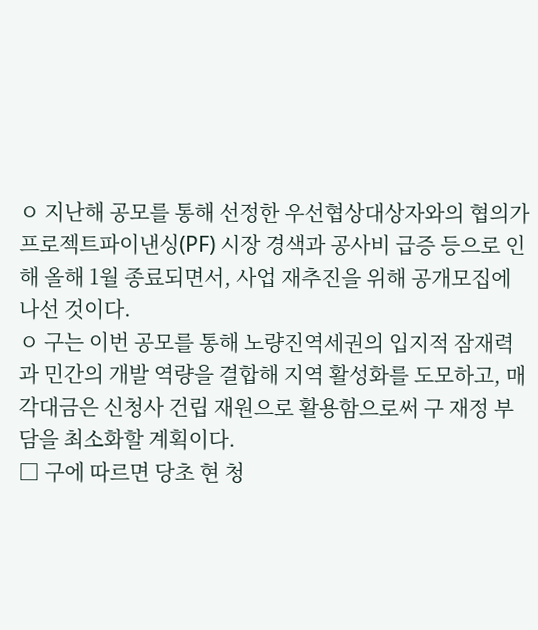ㅇ 지난해 공모를 통해 선정한 우선협상대상자와의 협의가 프로젝트파이낸싱(PF) 시장 경색과 공사비 급증 등으로 인해 올해 1월 종료되면서, 사업 재추진을 위해 공개모집에 나선 것이다.
ㅇ 구는 이번 공모를 통해 노량진역세권의 입지적 잠재력과 민간의 개발 역량을 결합해 지역 활성화를 도모하고, 매각대금은 신청사 건립 재원으로 활용함으로써 구 재정 부담을 최소화할 계획이다.
□ 구에 따르면 당초 현 청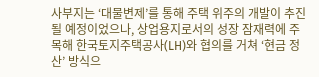사부지는 ‘대물변제’를 통해 주택 위주의 개발이 추진될 예정이었으나, 상업용지로서의 성장 잠재력에 주목해 한국토지주택공사(LH)와 협의를 거쳐 ‘현금 정산’ 방식으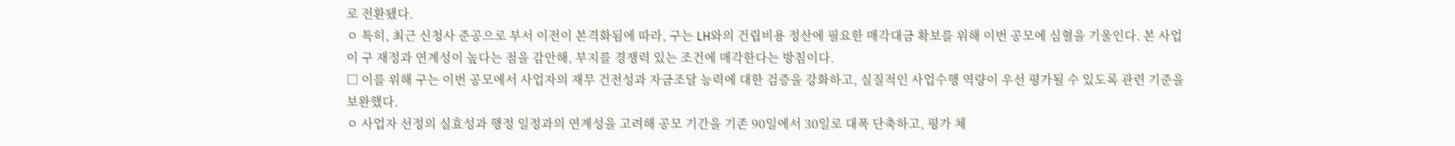로 전환됐다.
ㅇ 특히, 최근 신청사 준공으로 부서 이전이 본격화됨에 따라, 구는 LH와의 건립비용 정산에 필요한 매각대금 확보를 위해 이번 공모에 심혈을 기울인다. 본 사업이 구 재정과 연계성이 높다는 점을 감안해, 부지를 경쟁력 있는 조건에 매각한다는 방침이다.
□ 이를 위해 구는 이번 공모에서 사업자의 재무 건전성과 자금조달 능력에 대한 검증을 강화하고, 실질적인 사업수행 역량이 우선 평가될 수 있도록 관련 기준을 보완했다.
ㅇ 사업자 선정의 실효성과 행정 일정과의 연계성을 고려해 공모 기간을 기존 90일에서 30일로 대폭 단축하고, 평가 체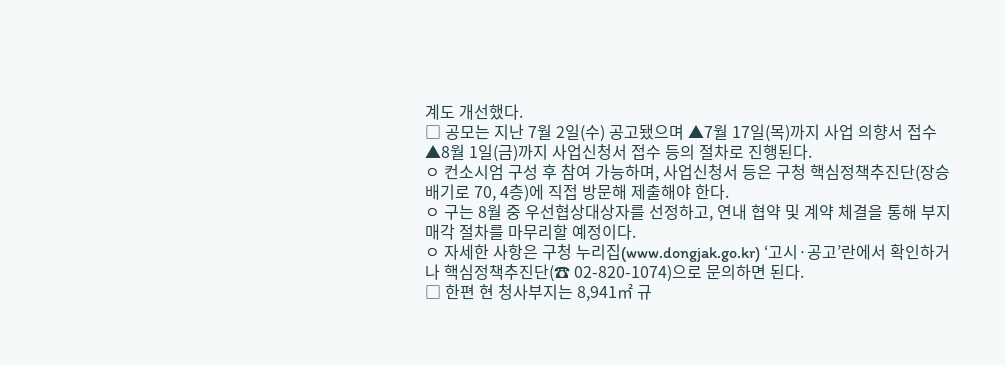계도 개선했다.
□ 공모는 지난 7월 2일(수) 공고됐으며 ▲7월 17일(목)까지 사업 의향서 접수 ▲8월 1일(금)까지 사업신청서 접수 등의 절차로 진행된다.
ㅇ 컨소시엄 구성 후 참여 가능하며, 사업신청서 등은 구청 핵심정책추진단(장승배기로 70, 4층)에 직접 방문해 제출해야 한다.
ㅇ 구는 8월 중 우선협상대상자를 선정하고, 연내 협약 및 계약 체결을 통해 부지 매각 절차를 마무리할 예정이다.
ㅇ 자세한 사항은 구청 누리집(www.dongjak.go.kr) ‘고시·공고’란에서 확인하거나 핵심정책추진단(☎ 02-820-1074)으로 문의하면 된다.
□ 한편 현 청사부지는 8,941㎡ 규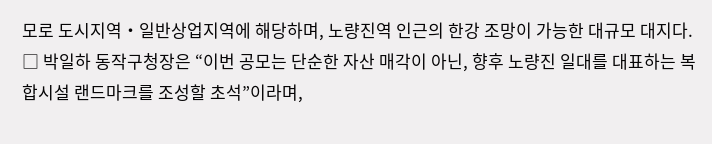모로 도시지역‧일반상업지역에 해당하며, 노량진역 인근의 한강 조망이 가능한 대규모 대지다.
□ 박일하 동작구청장은 “이번 공모는 단순한 자산 매각이 아닌, 향후 노량진 일대를 대표하는 복합시설 랜드마크를 조성할 초석”이라며,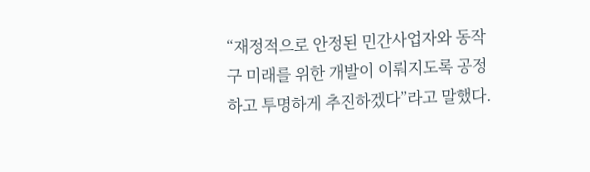“재정적으로 안정된 민간사업자와 동작구 미래를 위한 개발이 이뤄지도록 공정하고 투명하게 추진하겠다”라고 말했다.